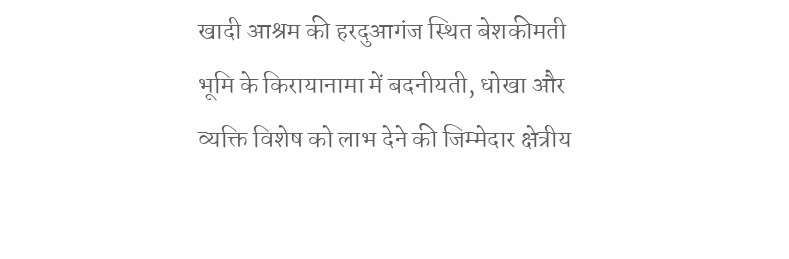खादी आश्रम की हरदुआगंज स्थित बेशकीमती भूमि के किरायानामा में बदनीयती, धोखा और व्यक्ति विशेष को लाभ देने की जिम्मेदार क्षेत्रीय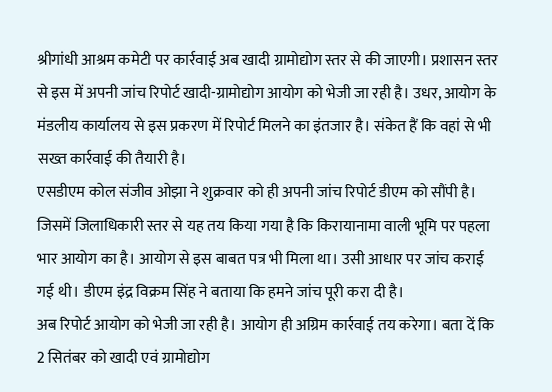श्रीगांधी आश्रम कमेटी पर कार्रवाई अब खादी ग्रामोद्योग स्तर से की जाएगी। प्रशासन स्तर से इस में अपनी जांच रिपोर्ट खादी-ग्रामोद्योग आयोग को भेजी जा रही है। उधर, आयोग के मंडलीय कार्यालय से इस प्रकरण में रिपोर्ट मिलने का इंतजार है। संकेत हैं कि वहां से भी सख्त कार्रवाई की तैयारी है।
एसडीएम कोल संजीव ओझा ने शुक्रवार को ही अपनी जांच रिपोर्ट डीएम को सौंपी है। जिसमें जिलाधिकारी स्तर से यह तय किया गया है कि किरायानामा वाली भूमि पर पहला भार आयोग का है। आयोग से इस बाबत पत्र भी मिला था। उसी आधार पर जांच कराई गई थी। डीएम इंद्र विक्रम सिंह ने बताया कि हमने जांच पूरी करा दी है।
अब रिपोर्ट आयोग को भेजी जा रही है। आयोग ही अग्रिम कार्रवाई तय करेगा। बता दें कि 2 सितंबर को खादी एवं ग्रामोद्योग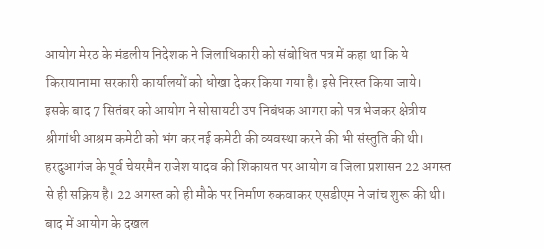आयोग मेरठ के मंडलीय निदेशक ने जिलाधिकारी को संबोधित पत्र में कहा था कि ये किरायानामा सरकारी कार्यालयों को धोखा देकर किया गया है। इसे निरस्त किया जाये।
इसके बाद 7 सितंबर को आयोग ने सोसायटी उप निबंधक आगरा को पत्र भेजकर क्षेत्रीय श्रीगांधी आश्रम कमेटी को भंग कर नई कमेटी की व्यवस्था करने की भी संस्तुति की थी। हरदुआगंज के पूर्व चेयरमैन राजेश यादव की शिकायत पर आयोग व जिला प्रशासन 22 अगस्त से ही सक्रिय है। 22 अगस्त को ही मौके पर निर्माण रुकवाकर एसडीएम ने जांच शुरू की थी। बाद में आयोग के दखल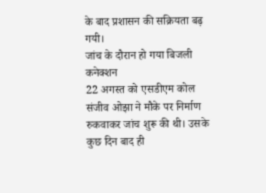के बाद प्रशासन की सक्रियता बढ़ गयी।
जांच के दौरान हो गया बिजली कनेक्शन
22 अगस्त को एसडीएम कोल संजीव ओझा ने मौके पर निर्माण रुकवाकर जांच शुरू की थी। उसके कुछ दिन बाद ही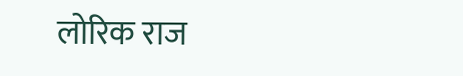लोरिक राज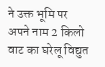ने उक्त भूमि पर अपने नाम 2 किलो वाट का घरेलू विद्युत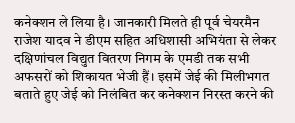कनेक्शन ले लिया है। जानकारी मिलते ही पूर्व चेयरमैन राजेश यादव ने डीएम सहित अधिशासी अभियंता से लेकर दक्षिणांचल विद्युत वितरण निगम के एमडी तक सभी अफसरों को शिकायत भेजी हैं। इसमें जेई की मिलीभगत बताते हुए जेई को निलंबित कर कनेक्शन निरस्त करने की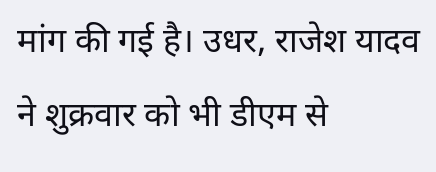मांग की गई है। उधर, राजेश यादव ने शुक्रवार को भी डीएम से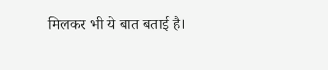मिलकर भी ये बात बताई है।